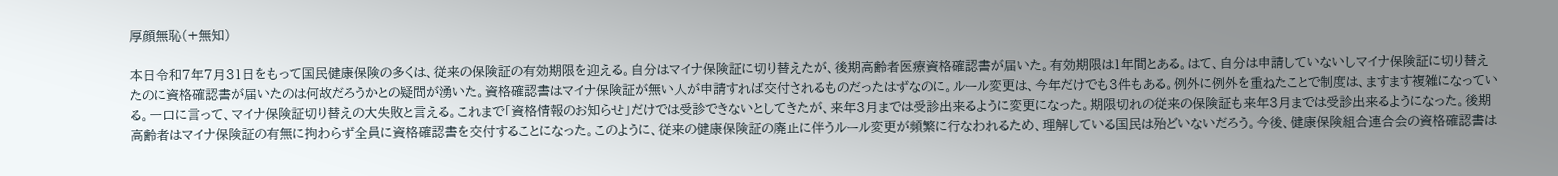厚顔無恥(+無知)

本日令和7年7月31日をもって国民健康保険の多くは、従来の保険証の有効期限を迎える。自分はマイナ保険証に切り替えたが、後期高齢者医療資格確認書が届いた。有効期限は1年間とある。はて、自分は申請していないしマイナ保険証に切り替えたのに資格確認書が届いたのは何故だろうかとの疑問が湧いた。資格確認書はマイナ保険証が無い人が申請すれば交付されるものだったはずなのに。ルール変更は、今年だけでも3件もある。例外に例外を重ねたことで制度は、ますます複雑になっている。一口に言って、マイナ保険証切り替えの大失敗と言える。これまで「資格情報のお知らせ」だけでは受診できないとしてきたが、来年3月までは受診出来るように変更になった。期限切れの従来の保険証も来年3月までは受診出来るようになった。後期高齢者はマイナ保険証の有無に拘わらず全員に資格確認書を交付することになった。このように、従来の健康保険証の廃止に伴うルール変更が頻繁に行なわれるため、理解している国民は殆どいないだろう。今後、健康保険組合連合会の資格確認書は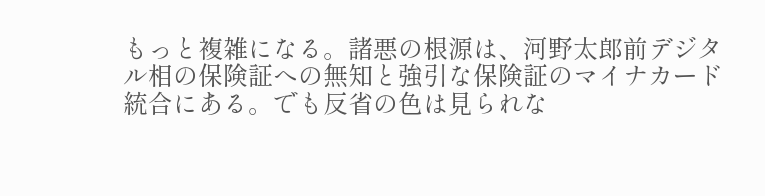もっと複雑になる。諸悪の根源は、河野太郎前デジタル相の保険証への無知と強引な保険証のマイナカード統合にある。でも反省の色は見られな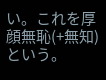い。これを厚顔無恥(+無知)という。